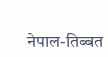नेपाल-तिब्बत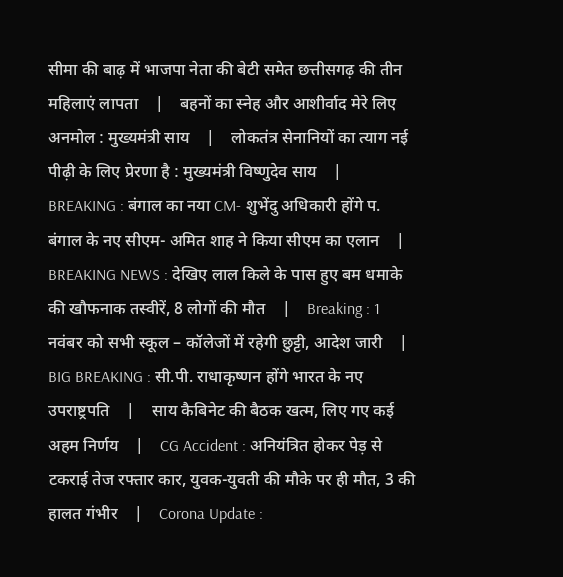सीमा की बाढ़ में भाजपा नेता की बेटी समेत छत्तीसगढ़ की तीन महिलाएं लापता    |    बहनों का स्नेह और आशीर्वाद मेरे लिए अनमोल : मुख्यमंत्री साय    |    लोकतंत्र सेनानियों का त्याग नई पीढ़ी के लिए प्रेरणा है : मुख्यमंत्री विष्णुदेव साय    |    BREAKING : बंगाल का नया CM- शुभेंदु अधिकारी होंगे प. बंगाल के नए सीएम- अमित शाह ने किया सीएम का एलान    |    BREAKING NEWS : देखिए लाल किले के पास हुए बम धमाके की खौफनाक तस्वीरें, 8 लोगों की मौत    |    Breaking : 1 नवंबर को सभी स्कूल – कॉलेजों में रहेगी छुट्टी, आदेश जारी    |    BIG BREAKING : सी.पी. राधाकृष्णन होंगे भारत के नए उपराष्ट्रपति    |    साय कैबिनेट की बैठक खत्म, लिए गए कई अहम निर्णय    |    CG Accident : अनियंत्रित होकर पेड़ से टकराई तेज रफ्तार कार, युवक-युवती की मौके पर ही मौत, 3 की हालत गंभीर    |    Corona Update :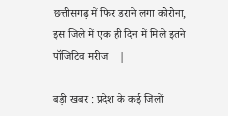छत्तीसगढ़ में फिर डराने लगा कोरोना, इस जिले में एक ही दिन में मिले इतने पॉजिटिव मरीज    |

बड़ी खबर : प्रदेश के कई जिलों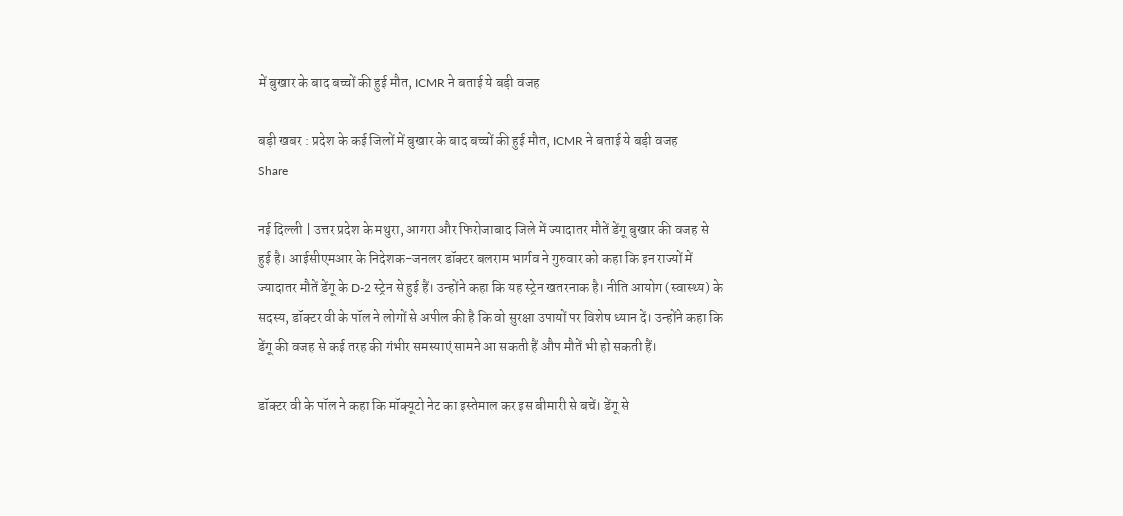में बुखार के बाद बच्चों की हुई मौत, ICMR ने बताई ये बड़ी वजह

बड़ी खबर : प्रदेश के कई जिलों में बुखार के बाद बच्चों की हुई मौत, ICMR ने बताई ये बड़ी वजह
Share

नई दिल्ली | उत्तर प्रदेश के मथुरा, आगरा और फिरोजाबाद जिले में ज्यादातर मौतें डेंगू बुखार की वजह से हुई है। आईसीएमआर के निदेशक-जनलर डॉक्टर बलराम भार्गव ने गुरुवार को कहा कि इन राज्यों में ज्यादातर मौतें डेंगू के D-2 स्ट्रेन से हुई हैं। उन्होंने कहा कि यह स्ट्रेन खतरनाक है। नीति आयोग (स्वास्थ्य) के सदस्य, डॉक्टर वी के पॉल ने लोगों से अपील की है कि वो सुरक्षा उपायों पर विशेष ध्यान दें। उन्होंने कहा कि डेंगू की वजह से कई तरह की गंभीर समस्याएं सामने आ सकती हैं औप मौतें भी हो सकती हैं।

डॉक्टर वी के पॉल ने कहा कि मॉक्यूटो नेट का इस्तेमाल कर इस बीमारी से बचें। डेंगू से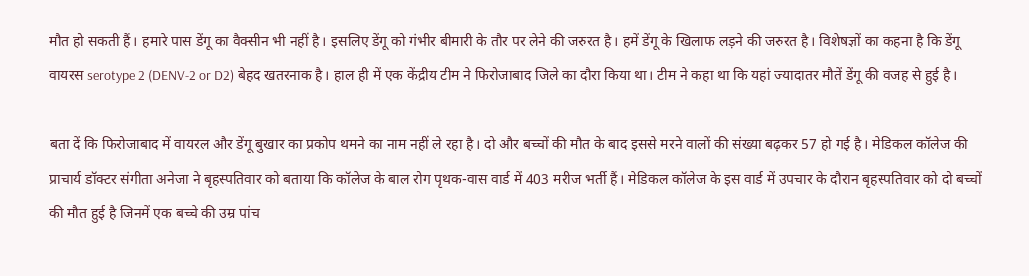मौत हो सकती हैं। हमारे पास डेंगू का वैक्सीन भी नहीं है। इसलिए डेंगू को गंभीर बीमारी के तौर पर लेने की जरुरत है। हमें डेंगू के खिलाफ लड़ने की जरुरत है। विशेषज्ञों का कहना है कि डेंगू वायरस serotype 2 (DENV-2 or D2) बेहद खतरनाक है। हाल ही में एक केंद्रीय टीम ने फिरोजाबाद जिले का दौरा किया था। टीम ने कहा था कि यहां ज्यादातर मौतें डेंगू की वजह से हुई है।

बता दें कि फिरोजाबाद में वायरल और डेंगू बुखार का प्रकोप थमने का नाम नहीं ले रहा है। दो और बच्चों की मौत के बाद इससे मरने वालों की संख्या बढ़कर 57 हो गई है। मेडिकल कॉलेज की प्राचार्य डॉक्टर संगीता अनेजा ने बृहस्पतिवार को बताया कि कॉलेज के बाल रोग पृथक-वास वार्ड में 403 मरीज भर्ती हैं। मेडिकल कॉलेज के इस वार्ड में उपचार के दौरान बृहस्पतिवार को दो बच्चों की मौत हुई है जिनमें एक बच्चे की उम्र पांच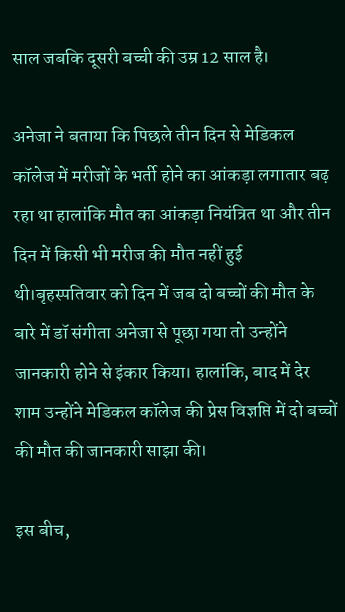साल जबकि दूसरी बच्ची की उम्र 12 साल है।

अनेजा ने बताया कि पिछले तीन दिन से मेडिकल कॉलेज में मरीजों के भर्ती होने का आंकड़ा लगातार बढ़ रहा था हालांकि मौत का आंकड़ा नियंत्रित था और तीन दिन में किसी भी मरीज की मौत नहीं हुई थी।बृहस्पतिवार को दिन में जब दो बच्चों की मौत के बारे में डॉ संगीता अनेजा से पूछा गया तो उन्होंने जानकारी होने से इंकार किया। हालांकि, बाद में देर शाम उन्होंने मेडिकल कॉलेज की प्रेस विज्ञप्ति में दो बच्चों की मौत की जानकारी साझा की।

इस बीच,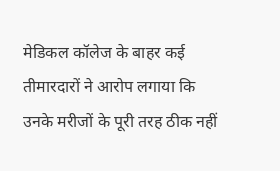मेडिकल कॉलेज के बाहर कई तीमारदारों ने आरोप लगाया कि उनके मरीजों के पूरी तरह ठीक नहीं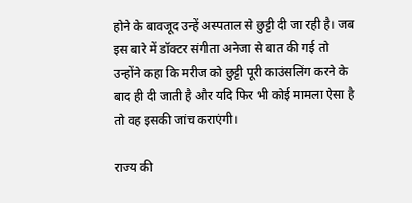होने के बावजूद उन्हें अस्पताल से छुट्टी दी जा रही है। जब इस बारे में डॉक्टर संगीता अनेजा से बात की गई तो उन्होंने कहा कि मरीज को छुट्टी पूरी काउंसलिंग करने के बाद ही दी जाती है और यदि फिर भी कोई मामला ऐसा है तो वह इसकी जांच कराएंगी।

राज्य की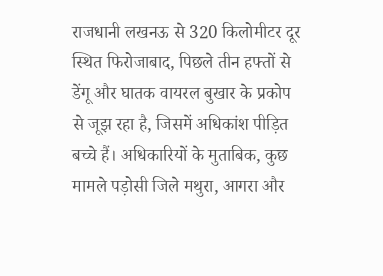राजधानी लखनऊ से 320 किलोमीटर दूर स्थित फिरोजाबाद, पिछले तीन हफ्तों से डेंगू और घातक वायरल बुखार के प्रकोप से जूझ रहा है, जिसमें अधिकांश पीड़ित बच्चे हैं। अधिकारियों के मुताबिक, कुछ मामले पड़ोसी जिले मथुरा, आगरा और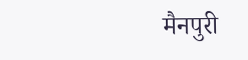मैनपुरी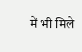में भी मिले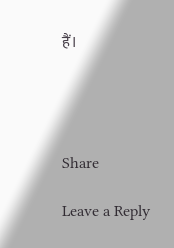हैं।




Share

Leave a Reply